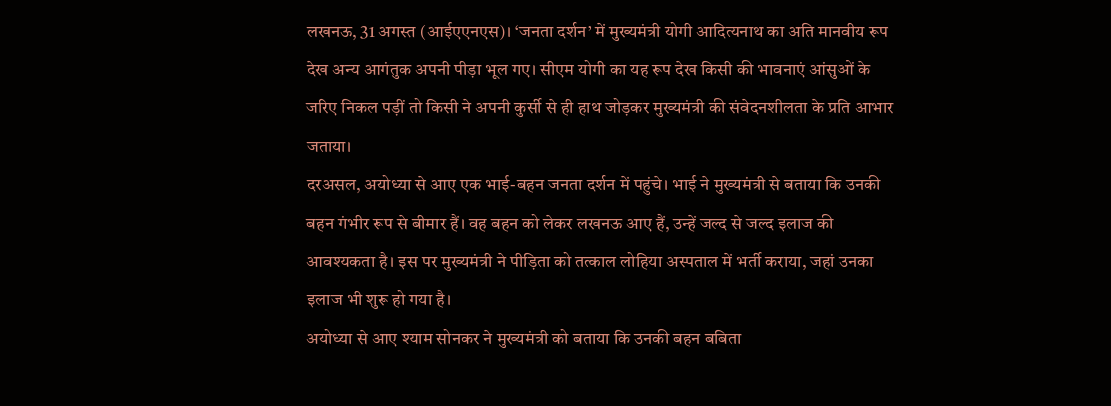लखनऊ, 31 अगस्त (आईएएनएस)। ‘जनता दर्शन’ में मुख्यमंत्री योगी आदित्यनाथ का अति मानवीय रूप देख अन्य आगंतुक अपनी पीड़ा भूल गए। सीएम योगी का यह रूप देख किसी की भावनाएं आंसुओं के जरिए निकल पड़ीं तो किसी ने अपनी कुर्सी से ही हाथ जोड़कर मुख्यमंत्री की संवेदनशीलता के प्रति आभार जताया।
दरअसल, अयोध्या से आए एक भाई-बहन जनता दर्शन में पहुंचे। भाई ने मुख्यमंत्री से बताया कि उनकी बहन गंभीर रूप से बीमार हैं। वह बहन को लेकर लखनऊ आए हैं, उन्हें जल्द से जल्द इलाज की आवश्यकता है। इस पर मुख्यमंत्री ने पीड़िता को तत्काल लोहिया अस्पताल में भर्ती कराया, जहां उनका इलाज भी शुरू हो गया है।
अयोध्या से आए श्याम सोनकर ने मुख्यमंत्री को बताया कि उनकी बहन बबिता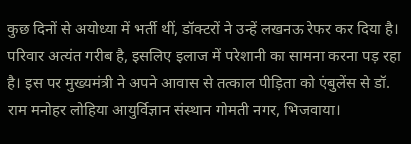कुछ दिनों से अयोध्या में भर्ती थीं, डॉक्टरों ने उन्हें लखनऊ रेफर कर दिया है। परिवार अत्यंत गरीब है, इसलिए इलाज में परेशानी का सामना करना पड़ रहा है। इस पर मुख्यमंत्री ने अपने आवास से तत्काल पीड़िता को एंबुलेंस से डॉ. राम मनोहर लोहिया आयुर्विज्ञान संस्थान गोमती नगर, भिजवाया।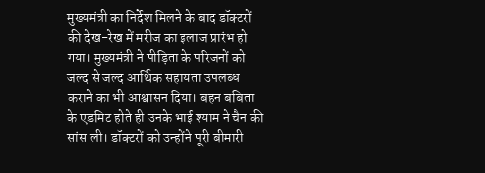मुख्यमंत्री का निर्देश मिलने के बाद डॉक्टरों की देख-रेख में मरीज का इलाज प्रारंभ हो गया। मुख्यमंत्री ने पीड़िता के परिजनों को जल्द से जल्द आर्थिक सहायता उपलब्ध कराने का भी आश्वासन दिया। बहन बबिता के एडमिट होते ही उनके भाई श्याम ने चैन की सांस ली। डॉक्टरों को उन्होंने पूरी बीमारी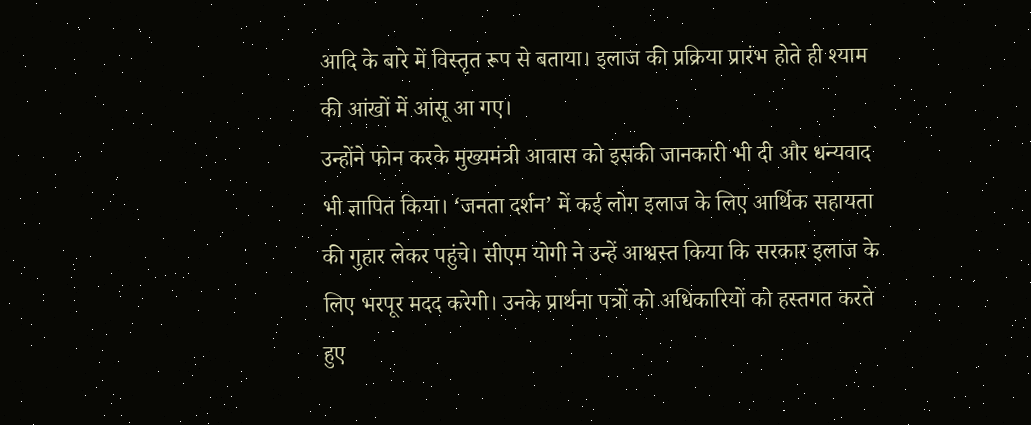आदि के बारे में विस्तृत रूप से बताया। इलाज की प्रक्रिया प्रारंभ होते ही श्याम की आंखों में आंसू आ गए।
उन्होंने फोन करके मुख्यमंत्री आवास को इसकी जानकारी भी दी और धन्यवाद भी ज्ञापित किया। ‘जनता दर्शन’ में कई लोग इलाज के लिए आर्थिक सहायता की गुहार लेकर पहुंचे। सीएम योगी ने उन्हें आश्वस्त किया कि सरकार इलाज के लिए भरपूर मदद करेगी। उनके प्रार्थना पत्रों को अधिकारियों को हस्तगत करते हुए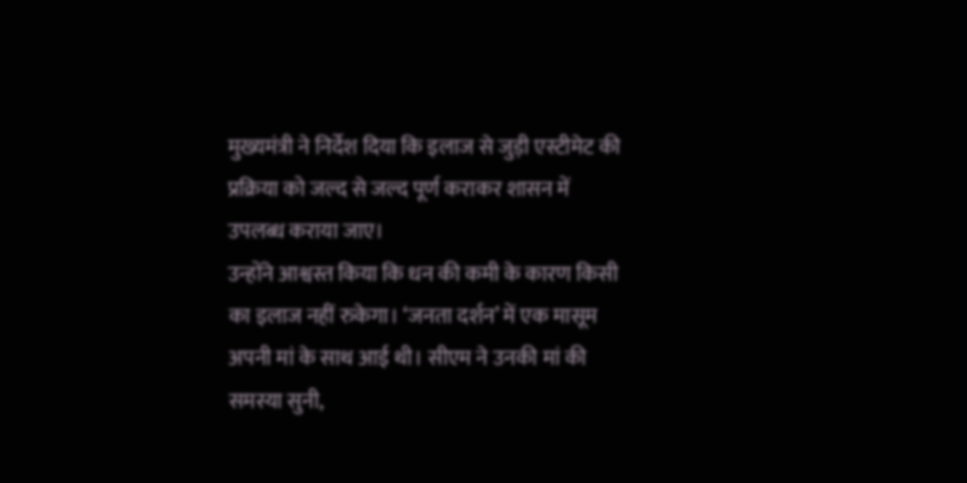मुख्यमंत्री ने निर्देश दिया कि इलाज से जुड़ी एस्टीमेट की प्रक्रिया को जल्द से जल्द पूर्ण कराकर शासन में उपलब्ध कराया जाए।
उन्होंने आश्वस्त किया कि धन की कमी के कारण किसी का इलाज नहीं रुकेगा। ‘जनता दर्शन’ में एक मासूम अपनी मां के साथ आई थी। सीएम ने उनकी मां की समस्या सुनी,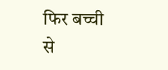फिर बच्ची से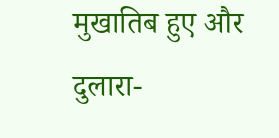मुखातिब हुए और दुलारा-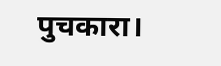पुचकारा।